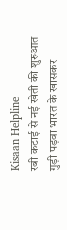Kisaan Helpline
रबी कटाई से नई खेती की शुरुआत
गुड़ी पड़वा भारत के खासकर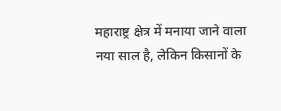महाराष्ट्र क्षेत्र में मनाया जाने वाला नया साल है, लेकिन किसानों के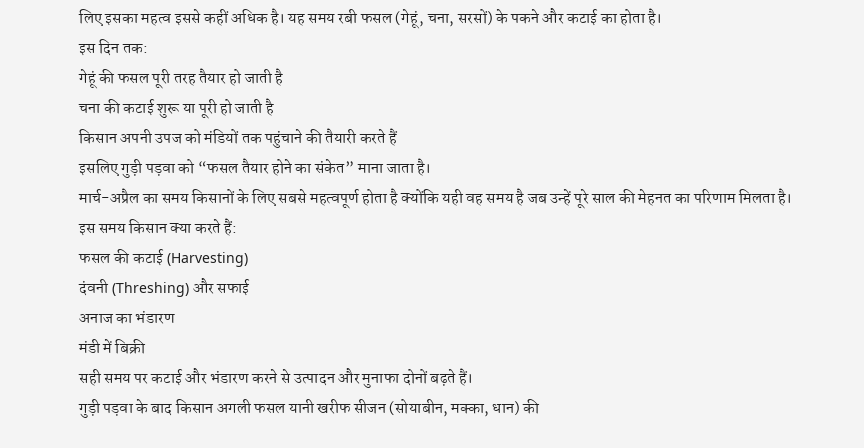लिए इसका महत्व इससे कहीं अधिक है। यह समय रबी फसल (गेहूं, चना, सरसों) के पकने और कटाई का होता है।
इस दिन तक:
गेहूं की फसल पूरी तरह तैयार हो जाती है
चना की कटाई शुरू या पूरी हो जाती है
किसान अपनी उपज को मंडियों तक पहुंचाने की तैयारी करते हैं
इसलिए गुड़ी पड़वा को “फसल तैयार होने का संकेत” माना जाता है।
मार्च-अप्रैल का समय किसानों के लिए सबसे महत्वपूर्ण होता है क्योंकि यही वह समय है जब उन्हें पूरे साल की मेहनत का परिणाम मिलता है।
इस समय किसान क्या करते हैं:
फसल की कटाई (Harvesting)
दंवनी (Threshing) और सफाई
अनाज का भंडारण
मंडी में बिक्री
सही समय पर कटाई और भंडारण करने से उत्पादन और मुनाफा दोनों बढ़ते हैं।
गुड़ी पड़वा के बाद किसान अगली फसल यानी खरीफ सीजन (सोयाबीन, मक्का, धान) की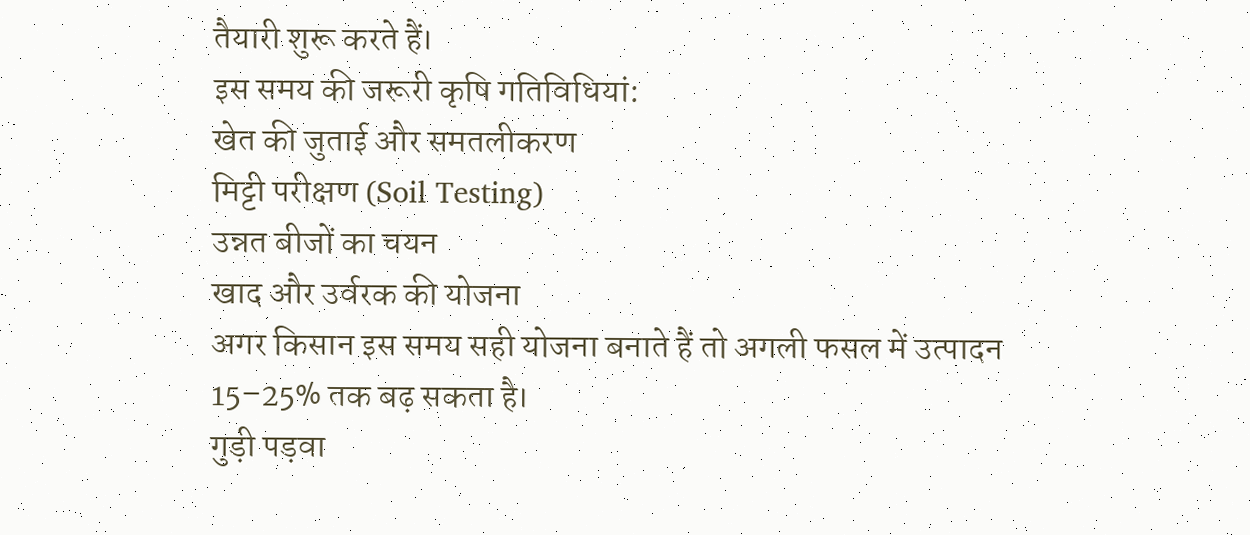तैयारी शुरू करते हैं।
इस समय की जरूरी कृषि गतिविधियां:
खेत की जुताई और समतलीकरण
मिट्टी परीक्षण (Soil Testing)
उन्नत बीजों का चयन
खाद और उर्वरक की योजना
अगर किसान इस समय सही योजना बनाते हैं तो अगली फसल में उत्पादन 15–25% तक बढ़ सकता है।
गुड़ी पड़वा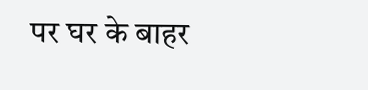पर घर के बाहर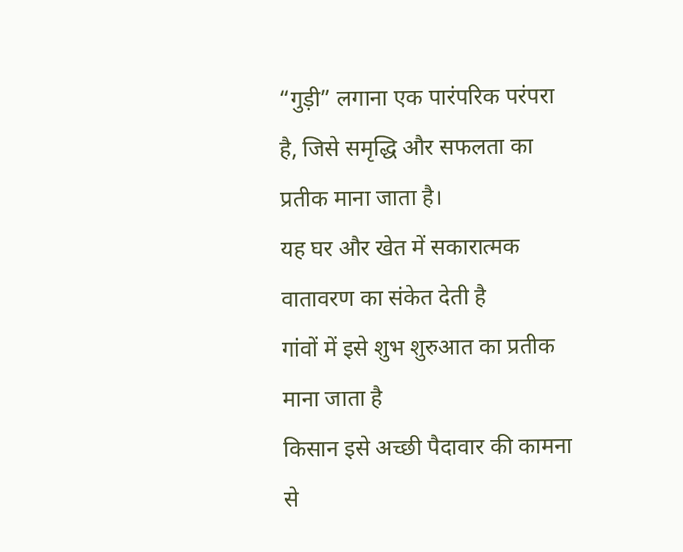“गुड़ी” लगाना एक पारंपरिक परंपरा है, जिसे समृद्धि और सफलता का प्रतीक माना जाता है।
यह घर और खेत में सकारात्मक वातावरण का संकेत देती है
गांवों में इसे शुभ शुरुआत का प्रतीक माना जाता है
किसान इसे अच्छी पैदावार की कामना से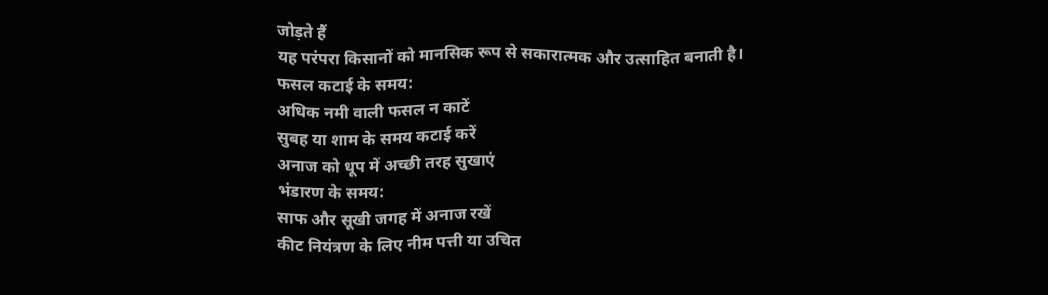जोड़ते हैं
यह परंपरा किसानों को मानसिक रूप से सकारात्मक और उत्साहित बनाती है।
फसल कटाई के समय:
अधिक नमी वाली फसल न काटें
सुबह या शाम के समय कटाई करें
अनाज को धूप में अच्छी तरह सुखाएं
भंडारण के समय:
साफ और सूखी जगह में अनाज रखें
कीट नियंत्रण के लिए नीम पत्ती या उचित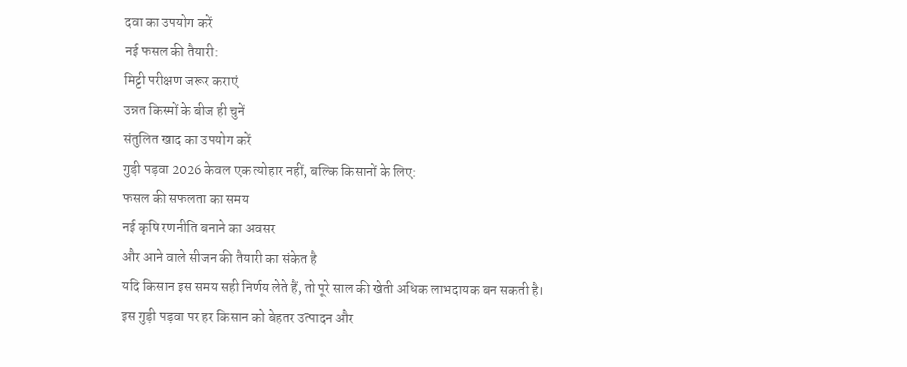दवा का उपयोग करें
नई फसल की तैयारी:
मिट्टी परीक्षण जरूर कराएं
उन्नत किस्मों के बीज ही चुनें
संतुलित खाद का उपयोग करें
गुड़ी पड़वा 2026 केवल एक त्योहार नहीं, बल्कि किसानों के लिए:
फसल की सफलता का समय
नई कृषि रणनीति बनाने का अवसर
और आने वाले सीजन की तैयारी का संकेत है
यदि किसान इस समय सही निर्णय लेते हैं, तो पूरे साल की खेती अधिक लाभदायक बन सकती है।
इस गुड़ी पड़वा पर हर किसान को बेहतर उत्पादन और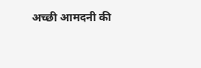अच्छी आमदनी की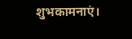शुभकामनाएं।